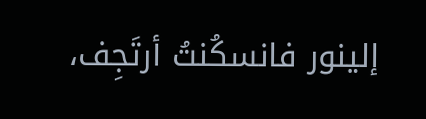إلينور فانسكُنتُ أرتَجِف،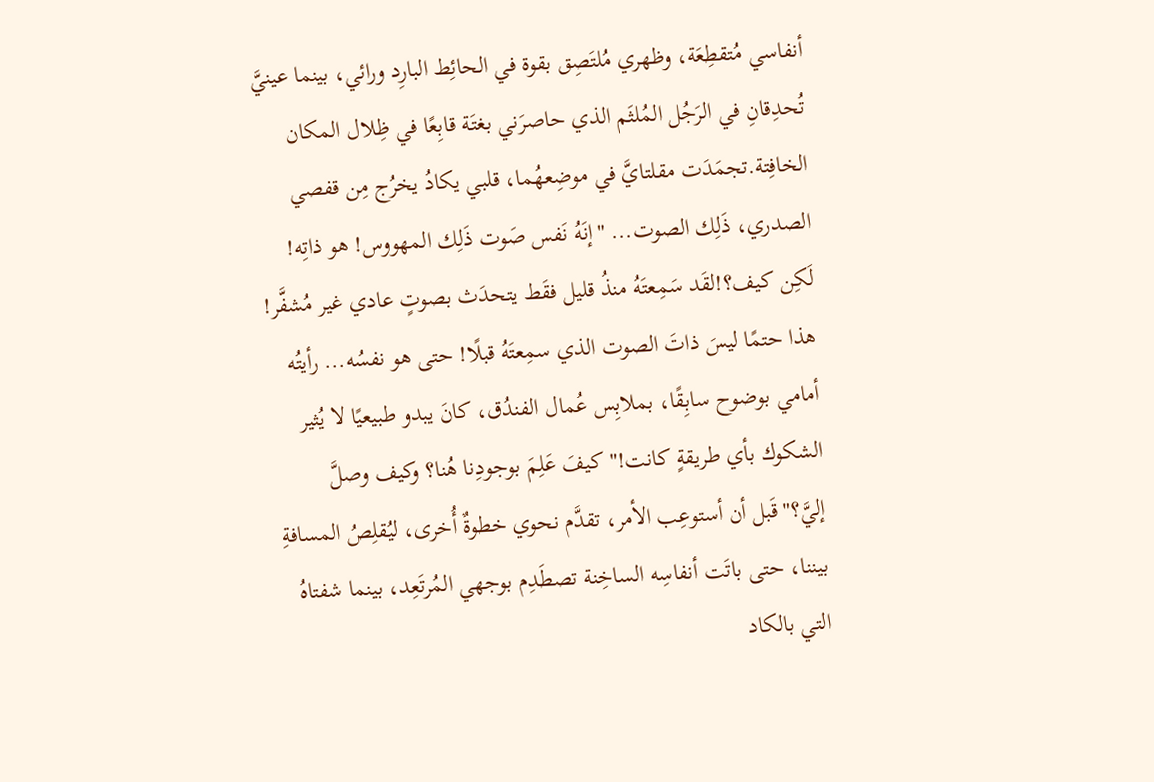أنفاسي مُتقطِعَة، وظهري مُلتَصِق بقوة في الحائِط البارِد ورائي، بينما عينيَّ تُحدِقانِ في الرَجُل المُلثَم الذي حاصرَني بغتَة قابِعًا في ظِلال المكان الخافِتة.تجمَدَت مقلتايَّ في موضِعهُما، قلبي يكادُ يخرُج مِن قفصي الصدري، ذَلِك الصوت... "إنَهُ نَفس صَوت ذَلِك المهووس! هو ذاتِه! لَكِن كيف؟!لقَد سَمِعتَهُ منذُ قليل فقَط يتحدَث بصوتٍ عادي غير مُشفَّر! هذا حتمًا ليسَ ذاتَ الصوت الذي سمِعتَهُ قبلًا! حتى هو نفسُه... رأيتُه أمامي بوضوح سابِقًا، بملابِس عُمال الفندُق، كانَ يبدو طبيعيًا لا يُثير الشكوك بأي طريقةٍ كانت!" كيفَ عَلِمَ بوجودِنا هُنا؟ وكيف وصلَّ إليَّ؟"قَبل أن أستوعِب الأمر، تقدَّم نحوي خطوةٌ أُخرى، ليُقلِصُ المسافةِ بيننا، حتى باتَت أنفاسِه الساخِنة تصطَدِم بوجهي المُرتَعِد، بينما شفتاهُ التي بالكاد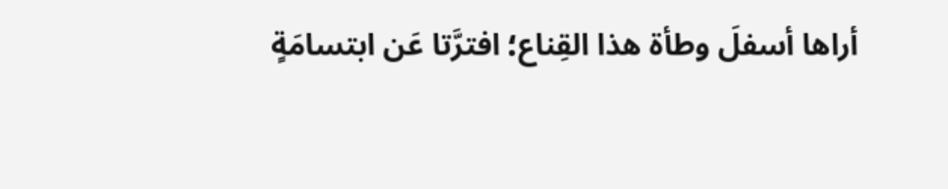أراها أسفلَ وطأة هذا القِناع؛ افترَّتا عَن ابتسامَةٍ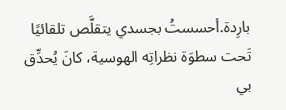بارِدة.أحسستُ بجسدي يتقلَّص تلقائيًا تَحت سطوَة نظراتِه الهوسية، كانَ يُحدِّق بي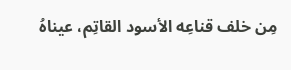مِن خلف قناعِه الأسود القاتِم، عيناهُ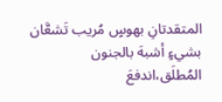المتقدتانِ بهوسٍ مُريب تَشعَّان بشيءٍ أشبهَ بالجنون المُطلَق،اندفعَ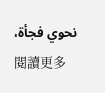نحوي فجأة،
閱讀更多